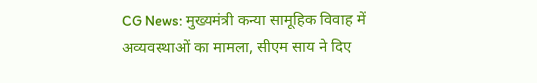CG News: मुख्यमंत्री कन्या सामूहिक विवाह में अव्यवस्थाओं का मामला, सीएम साय ने दिए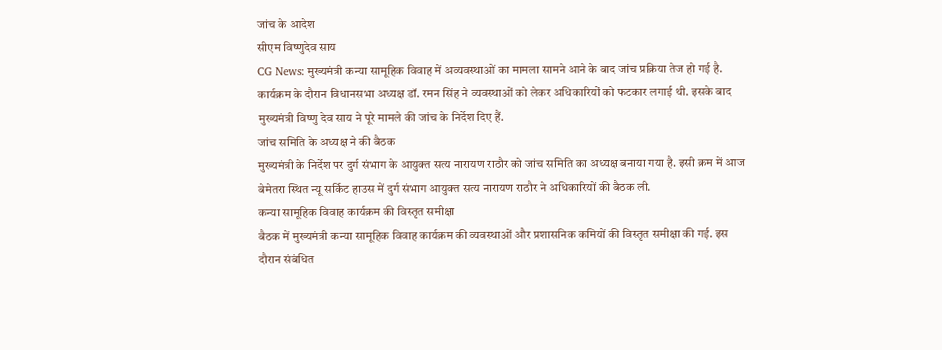जांच के आदेश
सीएम विष्णुदेव साय
CG News: मुख्यमंत्री कन्या सामूहिक विवाह में अव्यवस्थाओं का मामला सामने आने के बाद जांच प्रक्रिया तेज हो गई है. कार्यक्रम के दौरान विधानसभा अध्यक्ष डॉ. रमन सिंह ने व्यवस्थाओं को लेकर अधिकारियों को फटकार लगाई थी. इसके बाद मुख्यमंत्री विष्णु देव साय ने पूरे मामले की जांच के निर्देश दिए हैं.
जांच समिति के अध्यक्ष ने की बैठक
मुख्यमंत्री के निर्देश पर दुर्ग संभाग के आयुक्त सत्य नारायण राठौर को जांच समिति का अध्यक्ष बनाया गया है. इसी क्रम में आज बेमेतरा स्थित न्यू सर्किट हाउस में दुर्ग संभाग आयुक्त सत्य नारायण राठौर ने अधिकारियों की बैठक ली.
कन्या सामूहिक विवाह कार्यक्रम की विस्तृत समीक्षा
बैठक में मुख्यमंत्री कन्या सामूहिक विवाह कार्यक्रम की व्यवस्थाओं और प्रशासनिक कमियों की विस्तृत समीक्षा की गई. इस दौरान संबंधित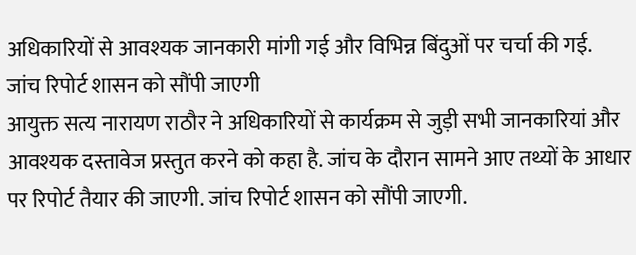अधिकारियों से आवश्यक जानकारी मांगी गई और विभिन्न बिंदुओं पर चर्चा की गई.
जांच रिपोर्ट शासन को सौंपी जाएगी
आयुक्त सत्य नारायण राठौर ने अधिकारियों से कार्यक्रम से जुड़ी सभी जानकारियां और आवश्यक दस्तावेज प्रस्तुत करने को कहा है. जांच के दौरान सामने आए तथ्यों के आधार पर रिपोर्ट तैयार की जाएगी. जांच रिपोर्ट शासन को सौंपी जाएगी.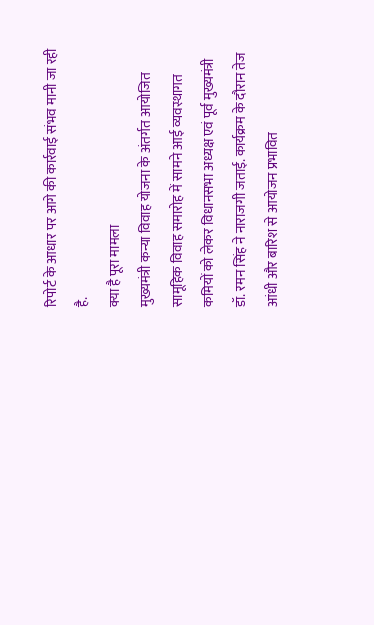रिपोर्ट के आधार पर आगे की कार्रवाई संभव मानी जा रही है.
क्या है पूरा मामला
मुख्यमंत्री कन्या विवाह योजना के अंतर्गत आयोजित सामूहिक विवाह समारोह में सामने आई व्यवस्थागत कमियों को लेकर विधानसभा अध्यक्ष एवं पूर्व मुख्यमंत्री डॉ. रमन सिंह ने नाराजगी जताई. कार्यक्रम के दौरान तेज आंधी और बारिश से आयोजन प्रभावित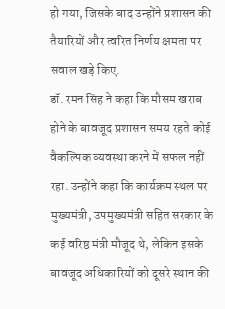हो गया, जिसके बाद उन्होंने प्रशासन की तैयारियों और त्वरित निर्णय क्षमता पर सवाल खड़े किए.
डॉ. रमन सिंह ने कहा कि मौसम खराब होने के बावजूद प्रशासन समय रहते कोई वैकल्पिक व्यवस्था करने में सफल नहीं रहा. उन्होंने कहा कि कार्यक्रम स्थल पर मुख्यमंत्री, उपमुख्यमंत्री सहित सरकार के कई वरिष्ठ मंत्री मौजूद थे, लेकिन इसके बावजूद अधिकारियों को दूसरे स्थान की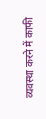व्यवस्था करने में काफी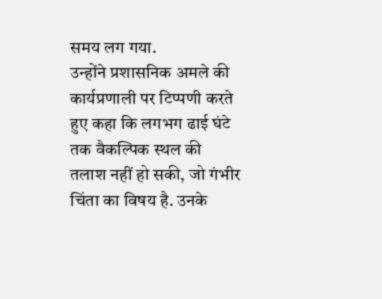समय लग गया.
उन्होंने प्रशासनिक अमले की कार्यप्रणाली पर टिप्पणी करते हुए कहा कि लगभग ढाई घंटे तक वैकल्पिक स्थल की तलाश नहीं हो सकी, जो गंभीर चिंता का विषय है. उनके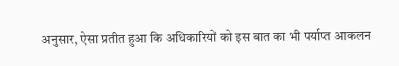अनुसार, ऐसा प्रतीत हुआ कि अधिकारियों को इस बात का भी पर्याप्त आकलन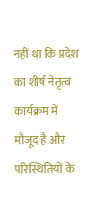नहीं था कि प्रदेश का शीर्ष नेतृत्व कार्यक्रम में मौजूद है और परिस्थितियों के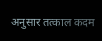अनुसार तत्काल कदम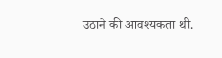उठाने की आवश्यकता थी.